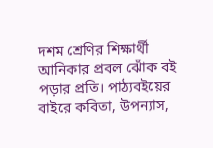দশম শ্রেণির শিক্ষার্থী আনিকার প্রবল ঝোঁক বই পড়ার প্রতি। পাঠ্যবইয়ের বাইরে কবিতা, উপন্যাস,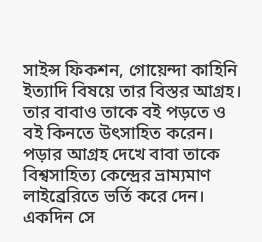সাইন্স ফিকশন, গোয়েন্দা কাহিনি ইত্যাদি বিষয়ে তার বিস্তর আগ্রহ। তার বাবাও তাকে বই পড়তে ও বই কিনতে উৎসাহিত করেন। পড়ার আগ্রহ দেখে বাবা তাকে বিশ্বসাহিত্য কেন্দ্রের ভ্রাম্যমাণ লাইব্রেরিতে ভর্তি করে দেন। একদিন সে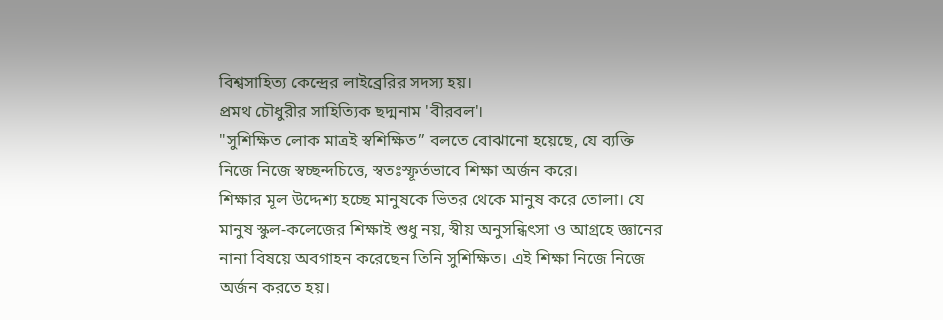বিশ্বসাহিত্য কেন্দ্রের লাইব্রেরির সদস্য হয়।
প্রমথ চৌধুরীর সাহিত্যিক ছদ্মনাম 'বীরবল'।
"সুশিক্ষিত লোক মাত্রই স্বশিক্ষিত” বলতে বোঝানো হয়েছে, যে ব্যক্তি নিজে নিজে স্বচ্ছন্দচিত্তে, স্বতঃস্ফূর্তভাবে শিক্ষা অর্জন করে।
শিক্ষার মূল উদ্দেশ্য হচ্ছে মানুষকে ভিতর থেকে মানুষ করে তোলা। যে মানুষ স্কুল-কলেজের শিক্ষাই শুধু নয়, স্বীয় অনুসন্ধিৎসা ও আগ্রহে জ্ঞানের নানা বিষয়ে অবগাহন করেছেন তিনি সুশিক্ষিত। এই শিক্ষা নিজে নিজে অর্জন করতে হয়।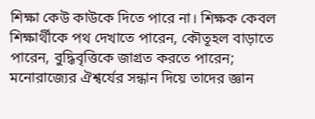শিক্ষা কেউ কাউকে দিতে পারে না। শিক্ষক কেবল শিক্ষার্থীকে পথ দেখাতে পারেন, কৌতূহল বাড়াতে পারেন, বুদ্ধিবৃত্তিকে জাগ্রত করতে পারেন; মনোরাজ্যের ঐশ্বর্যের সন্ধান দিয়ে তাদের জ্ঞান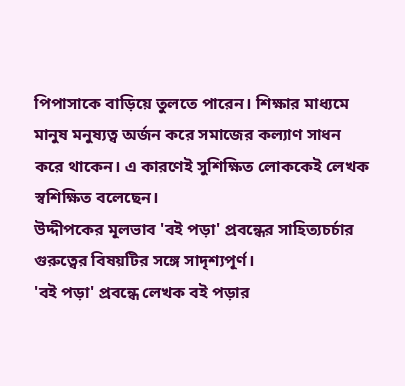পিপাসাকে বাড়িয়ে তুলতে পারেন। শিক্ষার মাধ্যমে মানুষ মনুষ্যত্ব অর্জন করে সমাজের কল্যাণ সাধন করে থাকেন। এ কারণেই সুশিক্ষিত লোককেই লেখক স্বশিক্ষিত বলেছেন।
উদ্দীপকের মূলভাব 'বই পড়া' প্রবন্ধের সাহিত্যচর্চার গুরুত্বের বিষয়টির সঙ্গে সাদৃশ্যপূর্ণ।
'বই পড়া' প্রবন্ধে লেখক বই পড়ার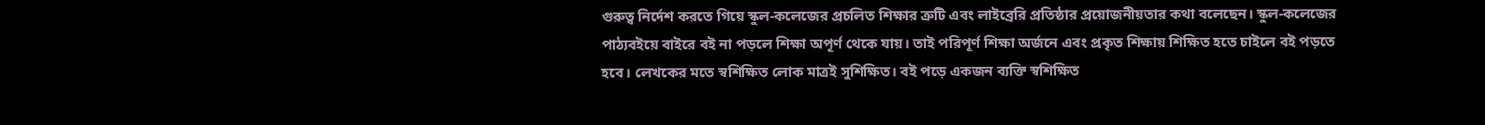গুরুত্ব নির্দেশ করতে গিয়ে স্কুল-কলেজের প্রচলিত শিক্ষার ত্রুটি এবং লাইব্রেরি প্রতিষ্ঠার প্রয়োজনীয়তার কথা বলেছেন। স্কুল-কলেজের পাঠ্যবইয়ে বাইরে বই না পড়লে শিক্ষা অপূর্ণ থেকে যায়। তাই পরিপূর্ণ শিক্ষা অর্জনে এবং প্রকৃত শিক্ষায় শিক্ষিত হতে চাইলে বই পড়তে হবে। লেখকের মতে স্বশিক্ষিত লোক মাত্রই সুশিক্ষিত। বই পড়ে একজন ব্যক্তি স্বশিক্ষিত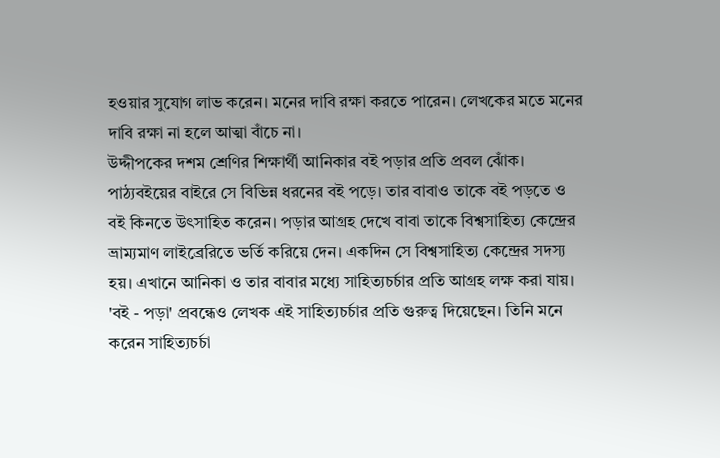হওয়ার সুযোগ লাভ করেন। মনের দাবি রক্ষা করতে পারেন। লেখকের মতে মনের দাবি রক্ষা না হলে আত্মা বাঁচে না।
উদ্দীপকের দশম শ্রেণির শিক্ষার্থী আনিকার বই পড়ার প্রতি প্রবল ঝোঁক। পাঠ্যবইয়ের বাইরে সে বিভিন্ন ধরনের বই পড়ে। তার বাবাও তাকে বই পড়তে ও বই কিনতে উৎসাহিত করেন। পড়ার আগ্রহ দেখে বাবা তাকে বিশ্বসাহিত্য কেন্দ্রের ভ্রাম্যমাণ লাইব্রেরিতে ভর্তি করিয়ে দেন। একদিন সে বিশ্বসাহিত্য কেন্দ্রের সদস্য হয়। এখানে আনিকা ও তার বাবার মধ্যে সাহিত্যচর্চার প্রতি আগ্রহ লক্ষ করা যায়। 'বই - পড়া' প্রবন্ধেও লেখক এই সাহিত্যচর্চার প্রতি গুরুত্ব দিয়েছেন। তিনি মনে করেন সাহিত্যচর্চা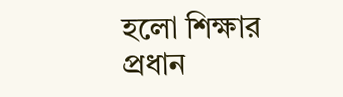হলো শিক্ষার প্রধান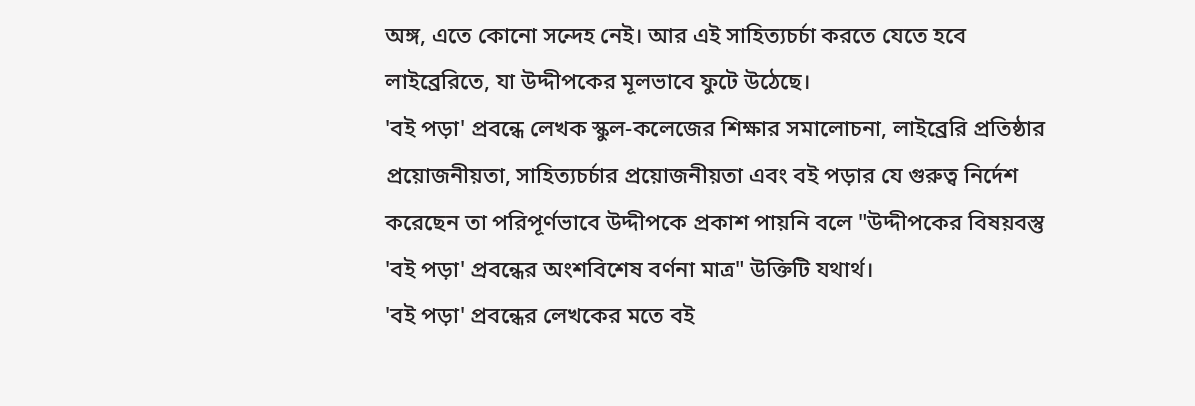অঙ্গ, এতে কোনো সন্দেহ নেই। আর এই সাহিত্যচর্চা করতে যেতে হবে লাইব্রেরিতে, যা উদ্দীপকের মূলভাবে ফুটে উঠেছে।
'বই পড়া' প্রবন্ধে লেখক স্কুল-কলেজের শিক্ষার সমালোচনা, লাইব্রেরি প্রতিষ্ঠার প্রয়োজনীয়তা, সাহিত্যচর্চার প্রয়োজনীয়তা এবং বই পড়ার যে গুরুত্ব নির্দেশ করেছেন তা পরিপূর্ণভাবে উদ্দীপকে প্রকাশ পায়নি বলে "উদ্দীপকের বিষয়বস্তু 'বই পড়া' প্রবন্ধের অংশবিশেষ বর্ণনা মাত্র" উক্তিটি যথার্থ।
'বই পড়া' প্রবন্ধের লেখকের মতে বই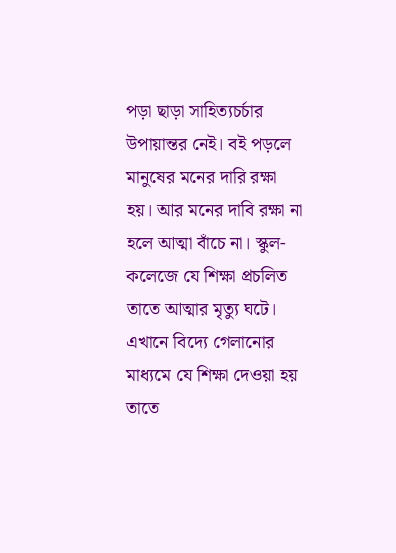পড়া ছাড়া সাহিত্যচর্চার উপায়ান্তর নেই। বই পড়লে মানুষের মনের দারি রক্ষা হয়। আর মনের দাবি রক্ষা না হলে আত্মা বাঁচে না। স্কুল-কলেজে যে শিক্ষা প্রচলিত তাতে আত্মার মৃত্যু ঘটে। এখানে বিদ্যে গেলানোর মাধ্যমে যে শিক্ষা দেওয়া হয় তাতে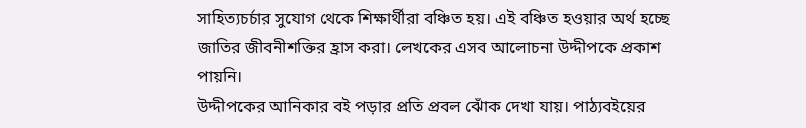সাহিত্যচর্চার সুযোগ থেকে শিক্ষার্থীরা বঞ্চিত হয়। এই বঞ্চিত হওয়ার অর্থ হচ্ছে জাতির জীবনীশক্তির হ্রাস করা। লেখকের এসব আলোচনা উদ্দীপকে প্রকাশ পায়নি।
উদ্দীপকের আনিকার বই পড়ার প্রতি প্রবল ঝোঁক দেখা যায়। পাঠ্যবইয়ের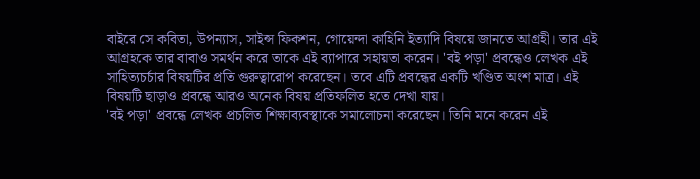বাইরে সে কবিতা, উপন্যাস, সাইন্স ফিকশন, গোয়েন্দা কাহিনি ইত্যাদি বিষয়ে জানতে আগ্রহী। তার এই আগ্রহকে তার বাবাও সমর্থন করে তাকে এই ব্যাপারে সহায়তা করেন। 'বই পড়া' প্রবন্ধেও লেখক এই সাহিত্যচর্চার বিষয়টির প্রতি গুরুত্বারোপ করেছেন। তবে এটি প্রবন্ধের একটি খণ্ডিত অংশ মাত্র। এই বিষয়টি ছাড়াও প্রবন্ধে আরও অনেক বিষয় প্রতিফলিত হতে দেখা যায়।
'বই পড়া' প্রবন্ধে লেখক প্রচলিত শিক্ষাব্যবস্থাকে সমালোচনা করেছেন। তিনি মনে করেন এই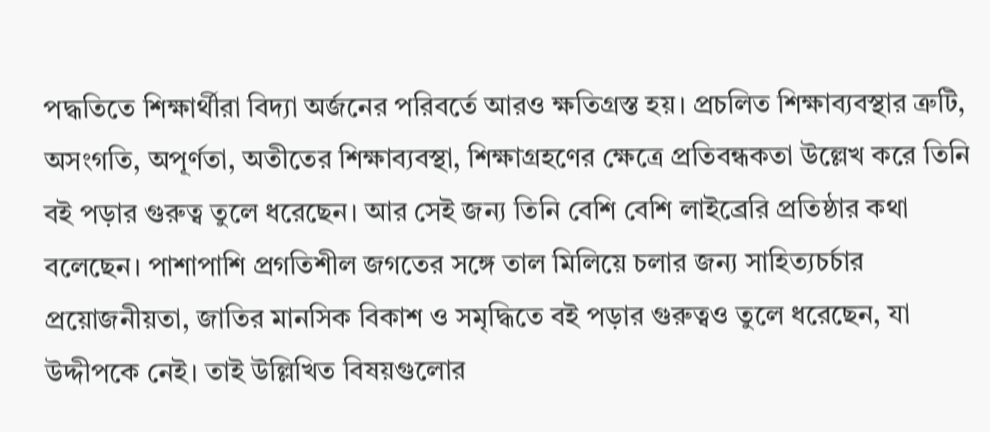পদ্ধতিতে শিক্ষার্থীরা বিদ্যা অর্জনের পরিবর্তে আরও ক্ষতিগ্রস্ত হয়। প্রচলিত শিক্ষাব্যবস্থার ত্রুটি, অসংগতি, অপূর্ণতা, অতীতের শিক্ষাব্যবস্থা, শিক্ষাগ্রহণের ক্ষেত্রে প্রতিবন্ধকতা উল্লেখ করে তিনি বই পড়ার গুরুত্ব তুলে ধরেছেন। আর সেই জন্য তিনি বেশি বেশি লাইব্রেরি প্রতিষ্ঠার কথা বলেছেন। পাশাপাশি প্রগতিশীল জগতের সঙ্গে তাল মিলিয়ে চলার জন্য সাহিত্যচর্চার প্রয়োজনীয়তা, জাতির মানসিক বিকাশ ও সমৃদ্ধিতে বই পড়ার গুরুত্বও তুলে ধরেছেন, যা উদ্দীপকে নেই। তাই উল্লিখিত বিষয়গুলোর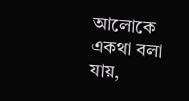আলোকে একথা বলা যায়,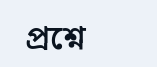প্রশ্নে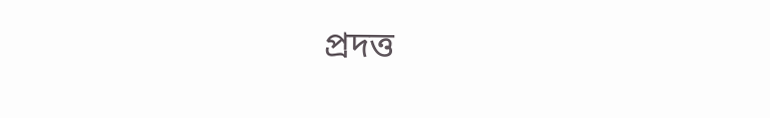প্রদত্ত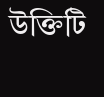উক্তিটি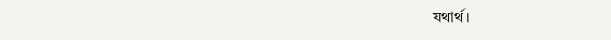যথার্থ।